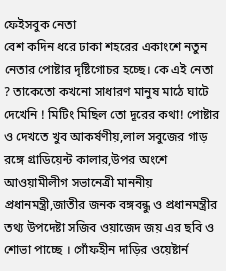ফেইসবুক নেতা
বেশ কদিন ধরে ঢাকা শহরের একাংশে নতুন নেতার পোষ্টার দৃষ্টিগোচর হচ্ছে। কে এই নেতা ? তাকেতো কখনো সাধারণ মানুষ মাঠে ঘাটে দেখেনি ! মিটিং মিছিল তো দূরের কথা! পোষ্টার ও দেখতে খুব আকর্ষণীয়,লাল সবুজের গাড় রঙ্গে গ্রাডিয়েন্ট কালার,উপর অংশে আওয়ামীলীগ সভানেত্রী মাননীয় প্রধানমন্ত্রী,জাতীর জনক বঙ্গবন্ধু ও প্রধানমন্ত্রীর তথ্য উপদেষ্টা সজিব ওয়াজেদ জয় এর ছবি ও শোভা পাচ্ছে । গোঁফহীন দাড়ির ওয়েষ্টার্ন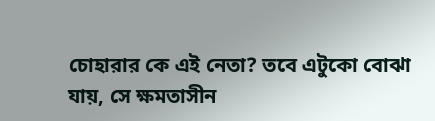চোহারার কে এই নেতা? তবে এটুকো বোঝা যায়, সে ক্ষমতাসীন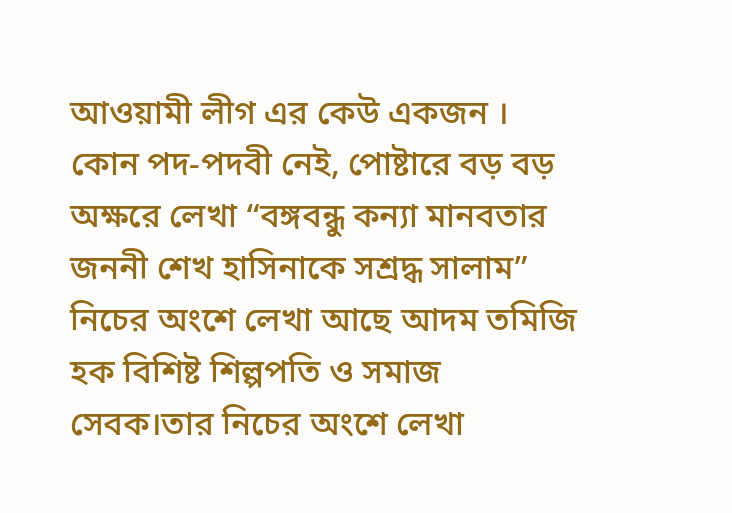আওয়ামী লীগ এর কেউ একজন । কোন পদ-পদবী নেই, পোষ্টারে বড় বড় অক্ষরে লেখা “বঙ্গবন্ধু কন্যা মানবতার জননী শেখ হাসিনাকে সশ্রদ্ধ সালাম” নিচের অংশে লেখা আছে আদম তমিজি হক বিশিষ্ট শিল্পপতি ও সমাজ সেবক।তার নিচের অংশে লেখা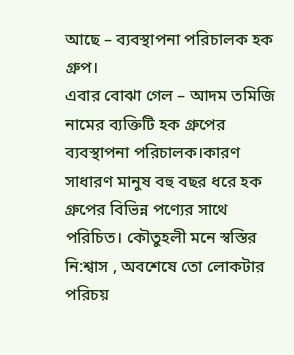আছে – ব্যবস্থাপনা পরিচালক হক গ্রুপ।
এবার বোঝা গেল – আদম তমিজি নামের ব্যক্তিটি হক গ্রুপের ব্যবস্থাপনা পরিচালক।কারণ সাধারণ মানুষ বহু বছর ধরে হক গ্রুপের বিভিন্ন পণ্যের সাথে পরিচিত। কৌতুহলী মনে স্বস্তির নি:শ্বাস , অবশেষে তো লোকটার পরিচয়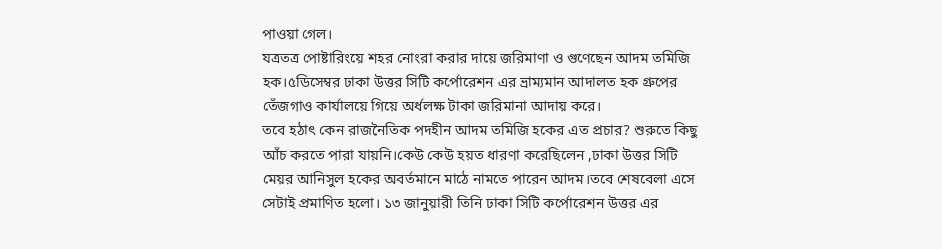পাওয়া গেল।
যত্রতত্র পোষ্টারিংয়ে শহর নোংরা করার দায়ে জরিমাণা ও গুণেছেন আদম তমিজি হক।৫ডিসেম্বর ঢাকা উত্তর সিটি কর্পোরেশন এর ভ্রাম্যমান আদালত হক গ্রুপের তেঁজগাও কার্যালয়ে গিয়ে অর্ধলক্ষ টাকা জরিমানা আদায় করে।
তবে হঠাৎ কেন রাজনৈতিক পদহীন আদম তমিজি হকের এত প্রচার? শুরুতে কিছু আঁচ করতে পারা যায়নি।কেউ কেউ হয়ত ধারণা করেছিলেন ,ঢাকা উত্তর সিটি মেয়র আনিসুল হকের অবর্তমানে মাঠে নামতে পারেন আদম।তবে শেষবেলা এসে সেটাই প্রমাণিত হলো। ১৩ জানুয়ারী তিনি ঢাকা সিটি কর্পোরেশন উত্তর এর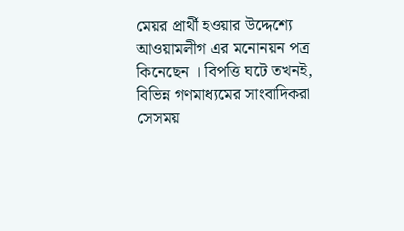মেয়র প্রার্থী হওয়ার উদ্দেশ্যে আওয়ামলীগ এর মনোনয়ন পত্র কিনেছেন । বিপত্তি ঘটে তখনই, বিভিন্ন গণমাধ্যমের সাংবাদিকরা সেসময়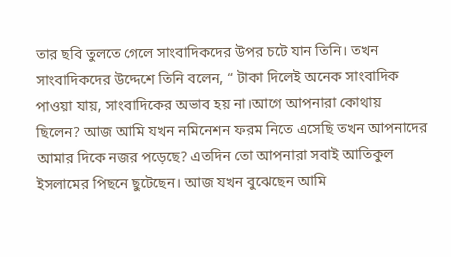তার ছবি তুলতে গেলে সাংবাদিকদের উপর চটে যান তিনি। তখন সাংবাদিকদের উদ্দেশে তিনি বলেন, “ টাকা দিলেই অনেক সাংবাদিক পাওয়া যায়, সাংবাদিকের অভাব হয় না।আগে আপনারা কোথায় ছিলেন? আজ আমি যখন নমিনেশন ফরম নিতে এসেছি তখন আপনাদের আমার দিকে নজর পড়েছে? এতদিন তো আপনারা সবাই আতিকুল ইসলামের পিছনে ছুটেছেন। আজ যখন বুঝেছেন আমি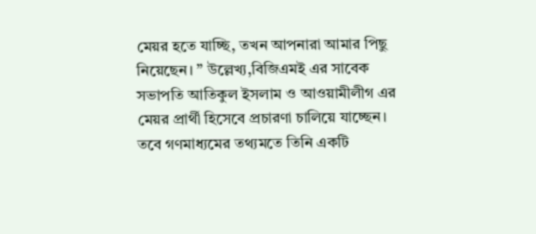মেয়র হতে যাচ্ছি, তখন আপনারা আমার পিছু নিয়েছেন। ” উল্লেখ্য,বিজিএমই এর সাবেক সভাপতি আতিকুল ইসলাম ও আওয়ামীলীগ এর মেয়র প্রার্থী হিসেবে প্রচারণা চালিয়ে যাচ্ছেন।
তবে গণমাধ্যমের তথ্যমতে তিনি একটি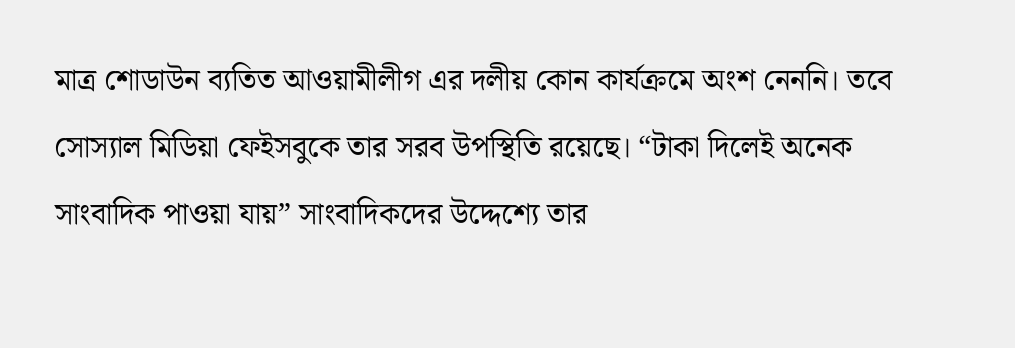মাত্র শোডাউন ব্যতিত আওয়ামীলীগ এর দলীয় কোন কার্যক্রমে অংশ নেননি। তবে সোস্যাল মিডিয়া ফেইসবুকে তার সরব উপস্থিতি রয়েছে। “টাকা দিলেই অনেক সাংবাদিক পাওয়া যায়” সাংবাদিকদের উদ্দেশ্যে তার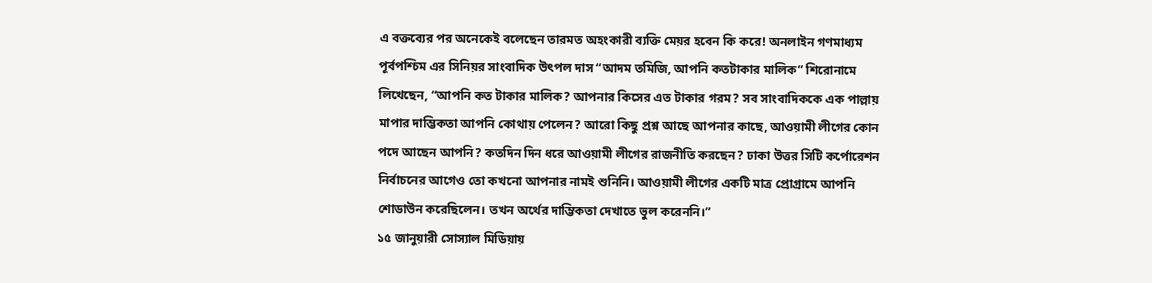এ বক্তব্যের পর অনেকেই বলেছেন তারমত অহংকারী ব্যক্তি মেয়র হবেন কি করে! অনলাইন গণমাধ্যম পূর্বপশ্চিম এর সিনিয়র সাংবাদিক উৎপল দাস “আদম তমিজি, আপনি কতটাকার মালিক” শিরোনামে লিখেছেন, “আপনি কত টাকার মালিক? আপনার কিসের এত টাকার গরম? সব সাংবাদিককে এক পাল্লায় মাপার দাম্ভিকতা আপনি কোথায় পেলেন? আরো কিছু প্রশ্ন আছে আপনার কাছে, আওয়ামী লীগের কোন পদে আছেন আপনি? কতদিন দিন ধরে আওয়ামী লীগের রাজনীতি করছেন? ঢাকা উত্তর সিটি কর্পোরেশন নির্বাচনের আগেও তো কখনো আপনার নামই শুনিনি। আওয়ামী লীগের একটি মাত্র প্রোগ্রামে আপনি শোডাউন করেছিলেন। তখন অর্থের দাম্ভিকতা দেখাতে ভুল করেননি।”
১৫ জানুয়ারী সোস্যাল মিডিয়ায়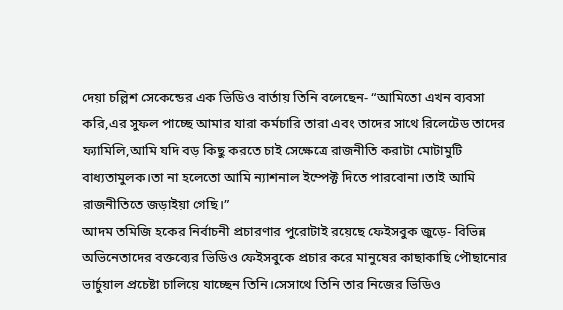দেয়া চল্লিশ সেকেন্ডের এক ভিডিও বার্তায় তিনি বলেছেন- “আমিতো এখন ব্যবসা করি,এর সুফল পাচ্ছে আমার যারা কর্মচারি তারা এবং তাদের সাথে রিলেটেড তাদের ফ্যামিলি,আমি যদি বড় কিছু করতে চাই সেক্ষেত্রে রাজনীতি করাটা মোটামুটি বাধ্যতামুলক।তা না হলেতো আমি ন্যাশনাল ইম্পেক্ট দিতে পারবোনা।তাই আমি রাজনীতিতে জড়াইয়া গেছি।”
আদম তমিজি হকের নির্বাচনী প্রচারণার পুরোটাই রয়েছে ফেইসবুক জুড়ে- বিভিন্ন অভিনেতাদের বক্তব্যের ভিডিও ফেইসবুকে প্রচার করে মানুষের কাছাকাছি পৌছানোর ভার্চুয়াল প্রচেষ্টা চালিয়ে যাচ্ছেন তিনি।সেসাথে তিনি তার নিজের ভিডিও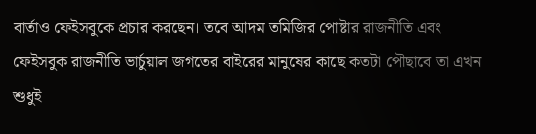বার্তাও ফেইসবুকে প্রচার করছেন। তবে আদম তমিজির পোষ্টার রাজনীতি এবং ফেইসবুক রাজনীতি ভার্চুয়াল জগতের বাইরের মানুষের কাছে কতটা পৌছাবে তা এখন শুধুই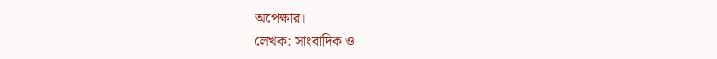অপেক্ষার।
লেখক: সাংবাদিক ও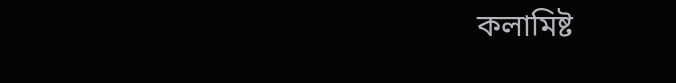কলামিষ্ট